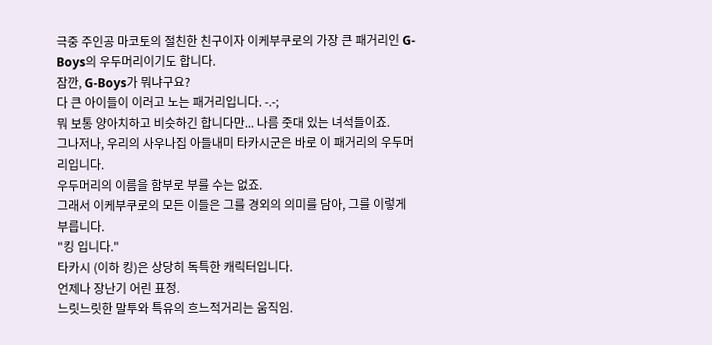극중 주인공 마코토의 절친한 친구이자 이케부쿠로의 가장 큰 패거리인 G-Boys의 우두머리이기도 합니다.
잠깐, G-Boys가 뭐냐구요?
다 큰 아이들이 이러고 노는 패거리입니다. -.-;
뭐 보통 양아치하고 비슷하긴 합니다만... 나름 줏대 있는 녀석들이죠.
그나저나, 우리의 사우나집 아들내미 타카시군은 바로 이 패거리의 우두머리입니다.
우두머리의 이름을 함부로 부를 수는 없죠.
그래서 이케부쿠로의 모든 이들은 그를 경외의 의미를 담아, 그를 이렇게 부릅니다.
"킹 입니다."
타카시 (이하 킹)은 상당히 독특한 캐릭터입니다.
언제나 장난기 어린 표정.
느릿느릿한 말투와 특유의 흐느적거리는 움직임.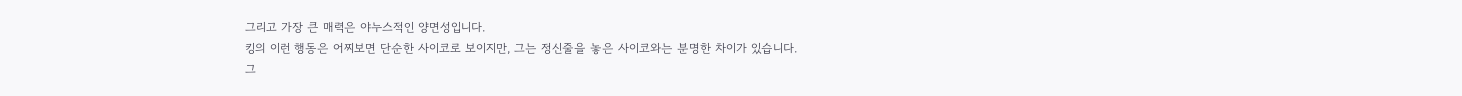그리고 가장 큰 매력은 야누스적인 양면성입니다.
킹의 이런 행동은 어찌보면 단순한 사이코로 보이지만, 그는 정신줄을 놓은 사이코와는 분명한 차이가 있습니다.
그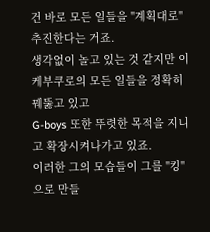건 바로 모든 일들을 "계획대로"추진한다는 거죠.
생각없이 놀고 있는 것 같지만 이케부쿠로의 모든 일들을 정확히 꿰뚫고 있고
G-boys 또한 뚜렷한 목적을 지니고 확장시켜나가고 있죠.
이러한 그의 모습들이 그를 "킹"으로 만들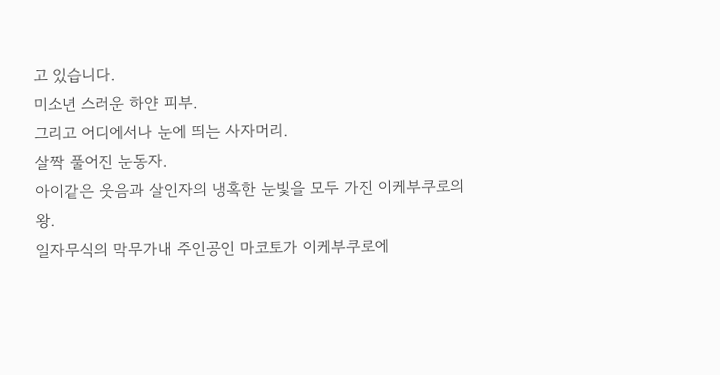고 있습니다.
미소년 스러운 하얀 피부.
그리고 어디에서나 눈에 띄는 사자머리.
살짝 풀어진 눈동자.
아이같은 웃음과 살인자의 냉혹한 눈빛을 모두 가진 이케부쿠로의 왕.
일자무식의 막무가내 주인공인 마코토가 이케부쿠로에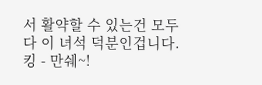서 활약할 수 있는건 모두 다 이 녀석 덕분인겁니다.
킹 - 만쉐~!